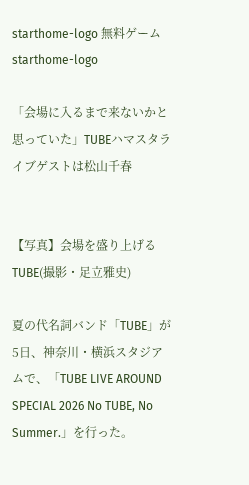starthome-logo 無料ゲーム
starthome-logo

「会場に入るまで来ないかと思っていた」TUBEハマスタライブゲストは松山千春


【写真】会場を盛り上げるTUBE(撮影・足立雅史)

夏の代名詞バンド「TUBE」が5日、神奈川・横浜スタジアムで、「TUBE LIVE AROUND SPECIAL 2026 No TUBE, No Summer.」を行った。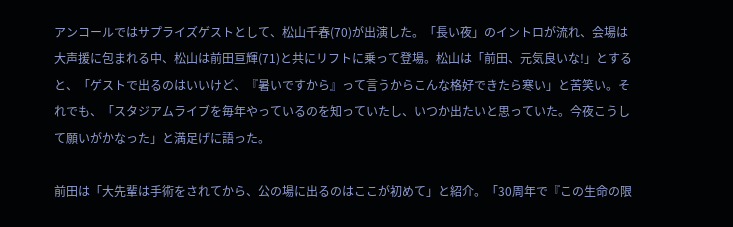アンコールではサプライズゲストとして、松山千春(70)が出演した。「長い夜」のイントロが流れ、会場は大声援に包まれる中、松山は前田亘輝(71)と共にリフトに乗って登場。松山は「前田、元気良いな!」とすると、「ゲストで出るのはいいけど、『暑いですから』って言うからこんな格好できたら寒い」と苦笑い。それでも、「スタジアムライブを毎年やっているのを知っていたし、いつか出たいと思っていた。今夜こうして願いがかなった」と満足げに語った。

前田は「大先輩は手術をされてから、公の場に出るのはここが初めて」と紹介。「30周年で『この生命の限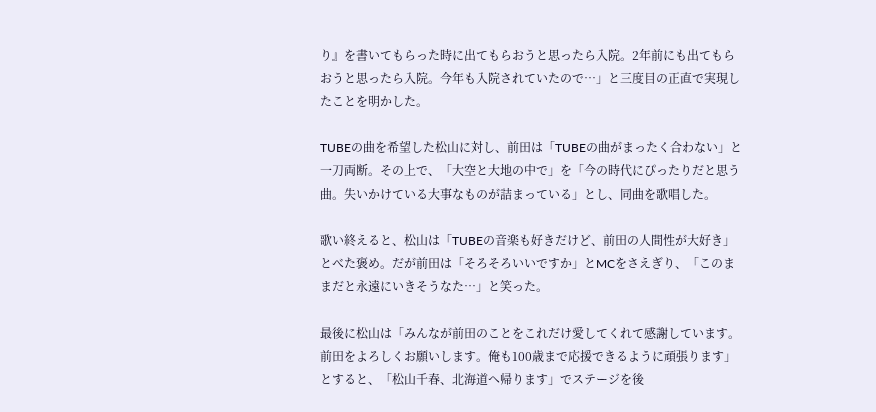り』を書いてもらった時に出てもらおうと思ったら入院。2年前にも出てもらおうと思ったら入院。今年も入院されていたので…」と三度目の正直で実現したことを明かした。

TUBEの曲を希望した松山に対し、前田は「TUBEの曲がまったく合わない」と一刀両断。その上で、「大空と大地の中で」を「今の時代にぴったりだと思う曲。失いかけている大事なものが詰まっている」とし、同曲を歌唱した。

歌い終えると、松山は「TUBEの音楽も好きだけど、前田の人間性が大好き」とべた褒め。だが前田は「そろそろいいですか」とMCをさえぎり、「このままだと永遠にいきそうなた…」と笑った。

最後に松山は「みんなが前田のことをこれだけ愛してくれて感謝しています。前田をよろしくお願いします。俺も100歳まで応援できるように頑張ります」とすると、「松山千春、北海道へ帰ります」でステージを後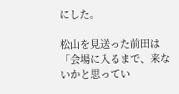にした。

松山を見送った前田は「会場に入るまで、来ないかと思ってい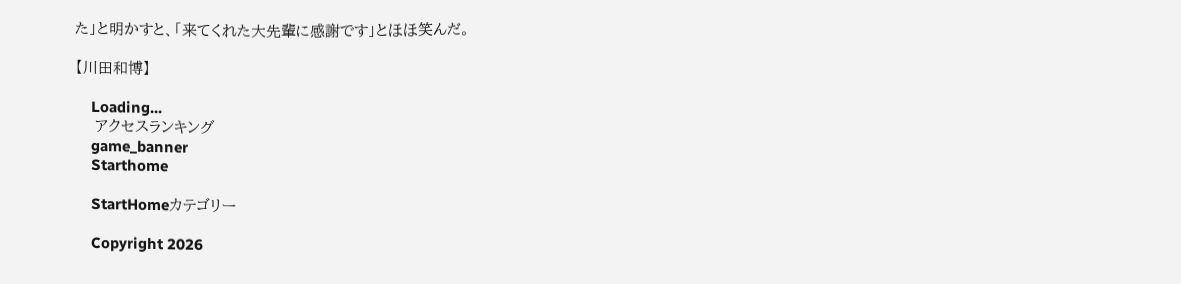た」と明かすと、「来てくれた大先輩に感謝です」とほほ笑んだ。

【川田和博】

    Loading...
    アクセスランキング
    game_banner
    Starthome

    StartHomeカテゴリー

    Copyright 2026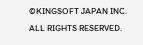©KINGSOFT JAPAN INC. ALL RIGHTS RESERVED.